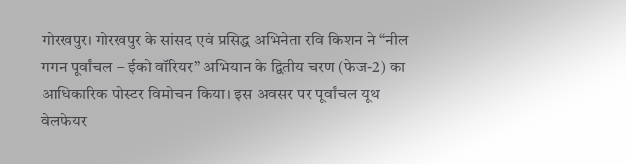गोरखपुर। गोरखपुर के सांसद एवं प्रसिद्ध अभिनेता रवि किशन ने “नील गगन पूर्वांचल – ईको वॉरियर” अभियान के द्वितीय चरण (फेज-2) का आधिकारिक पोस्टर विमोचन किया। इस अवसर पर पूर्वांचल यूथ वेलफेयर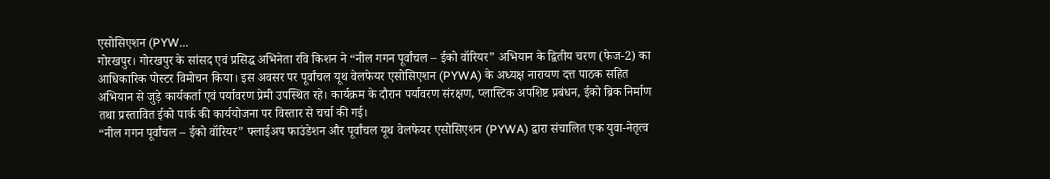एसोसिएशन (PYW...
गोरखपुर। गोरखपुर के सांसद एवं प्रसिद्ध अभिनेता रवि किशन ने “नील गगन पूर्वांचल – ईको वॉरियर” अभियान के द्वितीय चरण (फेज-2) का आधिकारिक पोस्टर विमोचन किया। इस अवसर पर पूर्वांचल यूथ वेलफेयर एसोसिएशन (PYWA) के अध्यक्ष नारायण दत्त पाठक सहित अभियान से जुड़े कार्यकर्ता एवं पर्यावरण प्रेमी उपस्थित रहे। कार्यक्रम के दौरान पर्यावरण संरक्षण, प्लास्टिक अपशिष्ट प्रबंधन, ईको ब्रिक निर्माण तथा प्रस्तावित ईको पार्क की कार्ययोजना पर विस्तार से चर्चा की गई।
“नील गगन पूर्वांचल – ईको वॉरियर” फ्लाईअप फाउंडेशन और पूर्वांचल यूथ वेलफेयर एसोसिएशन (PYWA) द्वारा संचालित एक युवा-नेतृत्व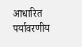आधारित पर्यावरणीय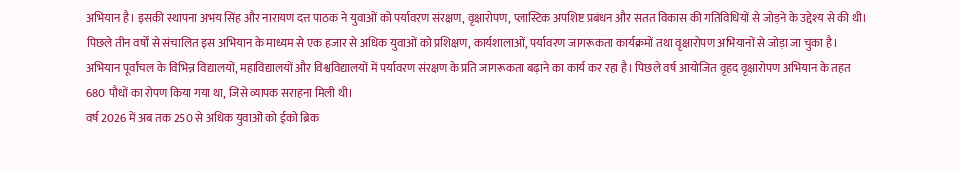अभियान है। इसकी स्थापना अभय सिंह और नारायण दत्त पाठक ने युवाओं को पर्यावरण संरक्षण, वृक्षारोपण, प्लास्टिक अपशिष्ट प्रबंधन और सतत विकास की गतिविधियों से जोड़ने के उद्देश्य से की थी।
पिछले तीन वर्षों से संचालित इस अभियान के माध्यम से एक हजार से अधिक युवाओं को प्रशिक्षण, कार्यशालाओं, पर्यावरण जागरूकता कार्यक्रमों तथा वृक्षारोपण अभियानों से जोड़ा जा चुका है। अभियान पूर्वांचल के विभिन्न विद्यालयों, महाविद्यालयों और विश्वविद्यालयों में पर्यावरण संरक्षण के प्रति जागरूकता बढ़ाने का कार्य कर रहा है। पिछले वर्ष आयोजित वृहद वृक्षारोपण अभियान के तहत 680 पौधों का रोपण किया गया था, जिसे व्यापक सराहना मिली थी।
वर्ष 2026 में अब तक 250 से अधिक युवाओं को ईको ब्रिक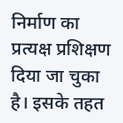निर्माण का प्रत्यक्ष प्रशिक्षण दिया जा चुका है। इसके तहत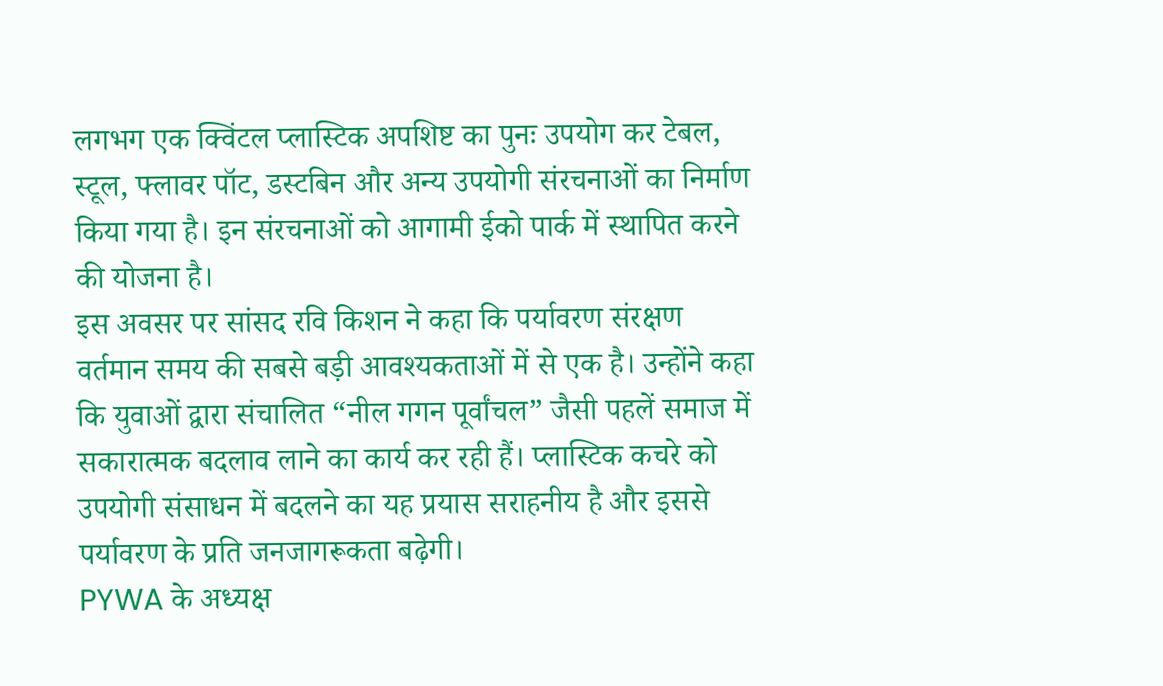लगभग एक क्विंटल प्लास्टिक अपशिष्ट का पुनः उपयोग कर टेबल, स्टूल, फ्लावर पॉट, डस्टबिन और अन्य उपयोगी संरचनाओं का निर्माण किया गया है। इन संरचनाओं को आगामी ईको पार्क में स्थापित करने की योजना है।
इस अवसर पर सांसद रवि किशन ने कहा कि पर्यावरण संरक्षण वर्तमान समय की सबसे बड़ी आवश्यकताओं में से एक है। उन्होंने कहा कि युवाओं द्वारा संचालित “नील गगन पूर्वांचल” जैसी पहलें समाज में सकारात्मक बदलाव लाने का कार्य कर रही हैं। प्लास्टिक कचरे को उपयोगी संसाधन में बदलने का यह प्रयास सराहनीय है और इससे पर्यावरण के प्रति जनजागरूकता बढ़ेगी।
PYWA के अध्यक्ष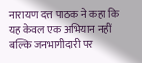नारायण दत्त पाठक ने कहा कि यह केवल एक अभियान नहीं बल्कि जनभागीदारी पर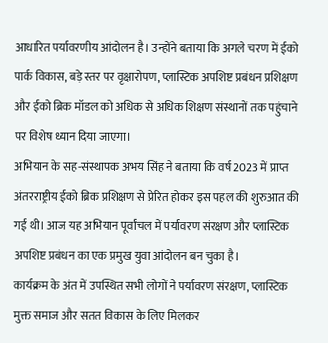आधारित पर्यावरणीय आंदोलन है। उन्होंने बताया कि अगले चरण में ईको पार्क विकास, बड़े स्तर पर वृक्षारोपण, प्लास्टिक अपशिष्ट प्रबंधन प्रशिक्षण और ईको ब्रिक मॉडल को अधिक से अधिक शिक्षण संस्थानों तक पहुंचाने पर विशेष ध्यान दिया जाएगा।
अभियान के सह-संस्थापक अभय सिंह ने बताया कि वर्ष 2023 में प्राप्त अंतरराष्ट्रीय ईको ब्रिक प्रशिक्षण से प्रेरित होकर इस पहल की शुरुआत की गई थी। आज यह अभियान पूर्वांचल में पर्यावरण संरक्षण और प्लास्टिक अपशिष्ट प्रबंधन का एक प्रमुख युवा आंदोलन बन चुका है।
कार्यक्रम के अंत में उपस्थित सभी लोगों ने पर्यावरण संरक्षण, प्लास्टिक मुक्त समाज और सतत विकास के लिए मिलकर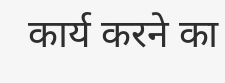कार्य करने का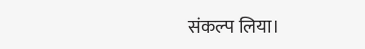संकल्प लिया।